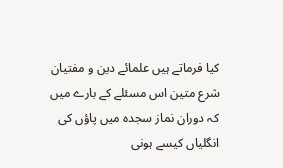کیا فرماتے ہیں علمائے دین و مفتیان شرع متین اس مسئلے کے بارے میں کہ دوران نماز سجدہ میں پاؤں کی انگلیاں کیسے ہونی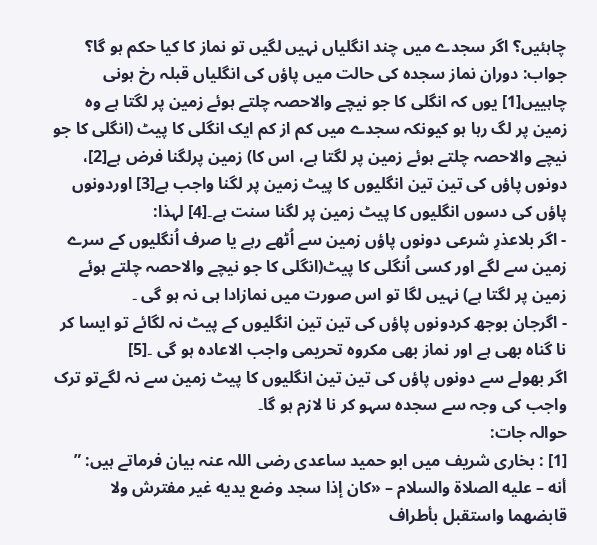چاہئیں؟ اگر سجدے میں چند انگلیاں نہیں لگیں تو نماز کا کیا حکم ہو گا؟
جواب: دوران نماز سجدہ کی حالت میں پاؤں کی انگلیاں قبلہ رخ ہونی چاہییں[1] یوں کہ انگلی کا جو نیچے والاحصہ چلتے ہوئے زمین پر لگتا ہے وہ زمین پر لگ رہا ہو کیونکہ سجدے میں کم از کم ایک انگلی کا پیٹ (انگلی کا جو نیچے والاحصہ چلتے ہوئے زمین پر لگتا ہے، اس کا) زمین پرلگنا فرض ہے[2]، دونوں پاؤں کی تین تین انگلیوں کا پیٹ زمین پر لگنا واجب ہے[3] اوردونوں پاؤں کی دسوں انگلیوں کا پیٹ زمین پر لگنا سنت ہے۔[4] لہذا:
- اگر بلاعذرِ شرعی دونوں پاؤں زمین سے اُٹھے رہے یا صرف اُنگلیوں کے سرے زمین سے لگے اور کسی اُنگلی کا پیٹ(انگلی کا جو نیچے والاحصہ چلتے ہوئے زمین پر لگتا ہے) نہیں لگا تو اس صورت میں نمازادا ہی نہ ہو گی ۔
- اگرجان بوجھ کردونوں پاؤں کی تین تین انگلیوں کے پیٹ نہ لگائے تو ایسا کر نا گناہ بھی ہے اور نماز بھی مکروہ تحریمی واجب الاعادہ ہو گی ۔[5]
اگر بھولے سے دونوں پاؤں کی تین تین انگلیوں کا پیٹ زمین سے نہ لگےتو ترک واجب کی وجہ سے سجدہ سہو کر نا لازم ہو گا۔
حوالہ جات:
[1] : بخاری شریف میں ابو حمید ساعدی رضی اللہ عنہ بیان فرماتے ہیں: ” أنه – عليه الصلاة والسلام – «كان إذا سجد وضع يديه غير مفترش ولا قابضهما واستقبل بأطراف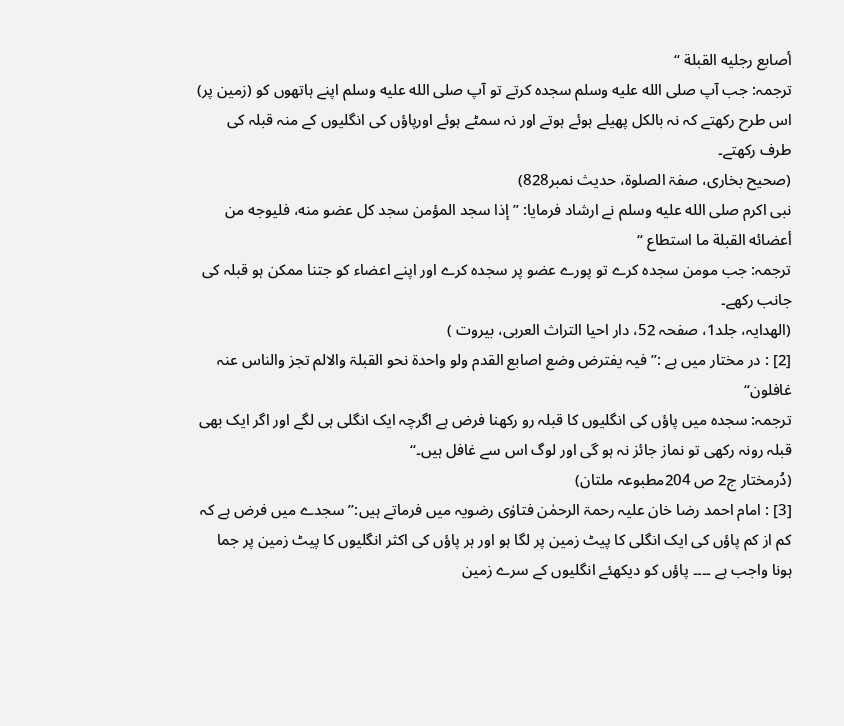أصابع رجليه القبلة “
ترجمہ: جب آپ صلى الله عليه وسلم سجدہ کرتے تو آپ صلى الله عليه وسلم اپنے ہاتھوں کو (زمین پر) اس طرح رکھتے کہ نہ بالکل پھیلے ہوئے ہوتے اور نہ سمٹے ہوئے اورپاؤں کی انگلیوں کے منہ قبلہ کی طرف رکھتے۔
(صحیح بخاری، صفۃ الصلوۃ، حدیث نمبر828)
نبی اکرم صلى الله عليه وسلم نے ارشاد فرمایا: ” إذا سجد المؤمن سجد كل عضو منه، فليوجه من أعضائه القبلة ما استطاع “
ترجمہ: جب مومن سجدہ کرے تو پورے عضو پر سجدہ کرے اور اپنے اعضاء کو جتنا ممکن ہو قبلہ کی جانب رکھے۔
(الھدایہ، جلد1، صفحہ 52، دار احیا التراث العربی، بیروت )
[2] : در مختار میں ہے :’’ فیہ یفترض وضع اصابع القدم ولو واحدۃ نحو القبلۃ والالم تجز والناس عنہ غافلون“
ترجمہ: سجدہ میں پاؤں کی انگلیوں کا قبلہ رو رکھنا فرض ہے اگرچہ ایک انگلی ہی لگے اور اگر ایک بھی قبلہ رونہ رکھی تو نماز جائز نہ ہو گی اور لوگ اس سے غافل ہیں۔‘‘
(دُرمختار ج2 ص 204مطبوعہ ملتان)
[3] : امام احمد رضا خان علیہ رحمۃ الرحمٰن فتاوٰی رضویہ میں فرماتے ہیں:’’ سجدے میں فرض ہے کہ کم از کم پاؤں کی ایک انگلی کا پیٹ زمین پر لگا ہو اور ہر پاؤں کی اکثر انگلیوں کا پیٹ زمین پر جما ہونا واجب ہے ۔۔۔۔ پاؤں کو دیکھئے انگلیوں کے سرے زمین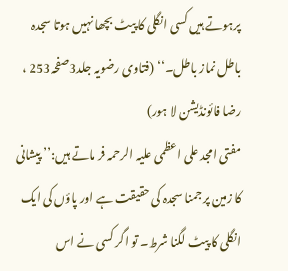پرہوتے ہیں کسی انگلی کا پیٹ بچھا نہیں ہوتا سجدہ باطل نماز باطل۔‘‘ (فتاوی رضویہ جلد3صفحہ253 ، رضا فائونڈیشن لا ہور)
مفتی امجد علی اعظمی علیہ الرحمہ فر ماتے ہیں:’’ پیشانی کا زمین پر جمنا سجدہ کی حقیقت ہے اور پاؤں کی ایک انگلی کا پیٹ لگنا شرط۔ تو اگر کسی نے اس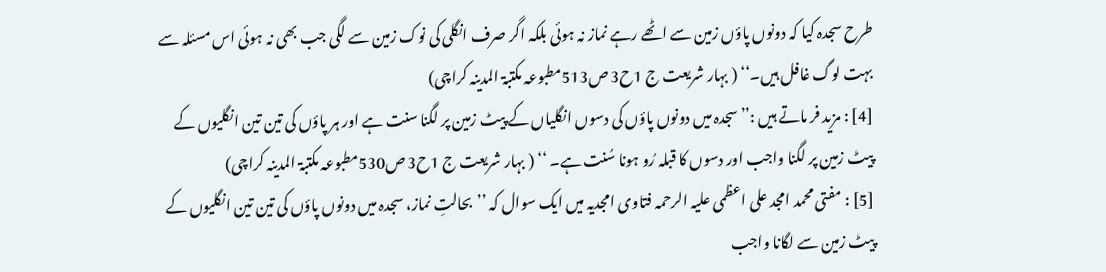طرح سجدہ کیا کہ دونوں پاؤں زمین سے اٹھے رہے نماز نہ ہوئی بلکہ اگر صرف انگلی کی نوک زمین سے لگی جب بھی نہ ہوئی اس مسئلہ سے بہت لوگ غافل ہیں۔‘‘ ( بہار شریعت ج 1ح3 ص513مطبوعہ مکتبۃ المدینہ کراچی)
[4] : مزید فر ماتے ہیں :’’سجدہ میں دونوں پاؤں کی دسوں انگلیاں کے پیٹ زمین پر لگنا سنت ہے اور ہر پاؤں کی تین تین انگلیوں کے پیٹ زمین پر لگنا واجب اور دسوں کا قبلہ رُو ہونا سُنت ہے۔ ‘‘ ( بہار شریعت ج 1ح3 ص530مطبوعہ مکتبۃ المدینہ کراچی)
[5] : مفتی محمد امجد علی اعظمی علیہ الرحمہ فتاوی امجدیہ میں ایک سوال کہ ’’بحالتِ نماز، سجدہ میں دونوں پاؤں کی تین تین انگلیوں کے پیٹ زمین سے لگانا واجب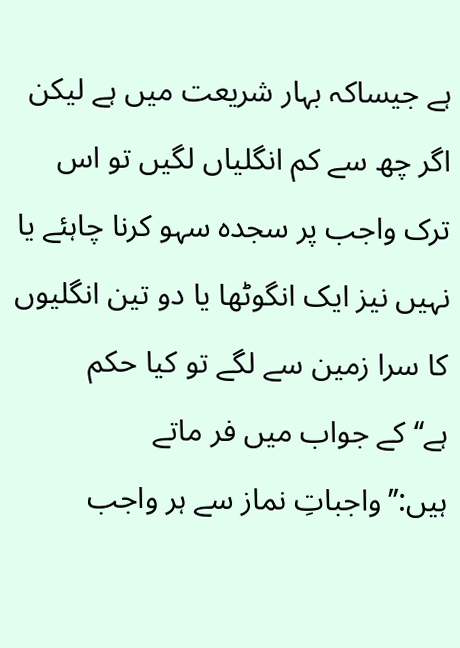ہے جیساکہ بہار شریعت میں ہے لیکن اگر چھ سے کم انگلیاں لگیں تو اس ترک واجب پر سجدہ سہو کرنا چاہئے یا نہیں نیز ایک انگوٹھا یا دو تین انگلیوں کا سرا زمین سے لگے تو کیا حکم ہے‘‘کے جواب میں فر ماتے ہیں:’’واجباتِ نماز سے ہر واجب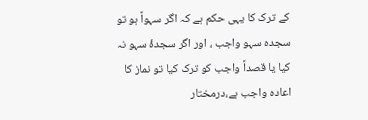کے ترک کا یہی حکم ہے کہ اگر سہواً ہو تو سجدہ سہو واجب ، اور اگر سجدۂ سہو نہ کیا یا قصداً واجب کو ترک کیا تو نماز کا اعادہ واجب ہے،درمختار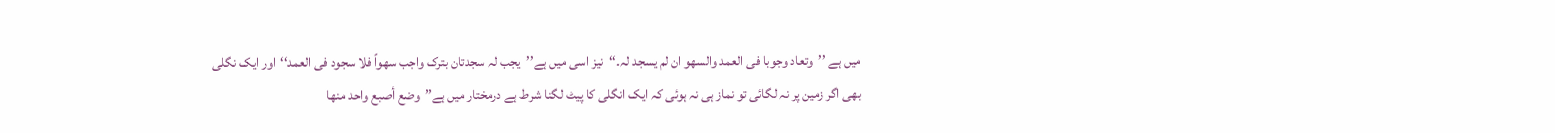میں ہے ’’وتعاد وجوبا فی العمد والسھو ان لم یسجد لہ۔‘‘نیز اسی میں ہے’’یجب لہ سجدتان بترک واجب سھواً فلا سجود فی العمد‘‘اور ایک نگلی بھی اگر زمین پر نہ لگائی تو نماز ہی نہ ہوئی کہ ایک انگلی کا پیٹ لگنا شرط ہے درمختار میں ہے’’وضع أصبع واحد منھا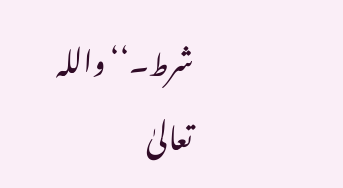شرط۔‘‘واللہ تعالیٰ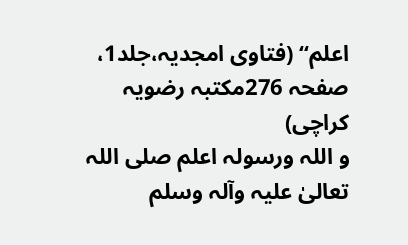اعلم‘‘ (فتاوی امجدیہ،جلد1، صفحہ 276مکتبہ رضویہ کراچی)
و اللہ ورسولہ اعلم صلی اللہ تعالیٰ علیہ وآلہ وسلم